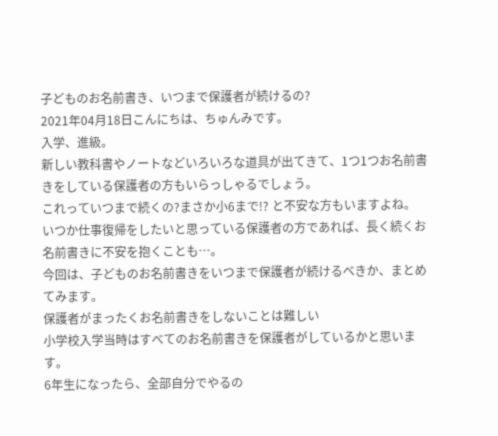子どものお名前書き、いつまで保護者が続けるの?
2021年04月18日こんにちは、ちゅんみです。
入学、進級。
新しい教科書やノートなどいろいろな道具が出てきて、1つ1つお名前書きをしている保護者の方もいらっしゃるでしょう。
これっていつまで続くの?まさか小6まで!? と不安な方もいますよね。
いつか仕事復帰をしたいと思っている保護者の方であれば、長く続くお名前書きに不安を抱くことも…。
今回は、子どものお名前書きをいつまで保護者が続けるべきか、まとめてみます。
保護者がまったくお名前書きをしないことは難しい
小学校入学当時はすべてのお名前書きを保護者がしているかと思います。
6年生になったら、全部自分でやるの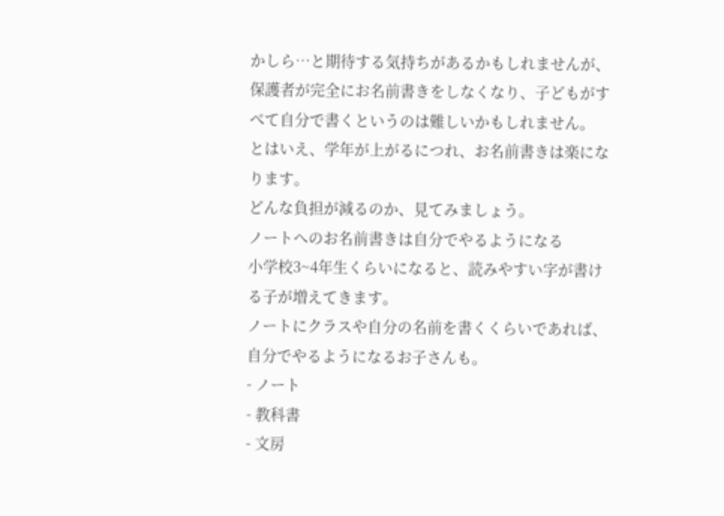かしら…と期待する気持ちがあるかもしれませんが、
保護者が完全にお名前書きをしなくなり、子どもがすべて自分で書くというのは難しいかもしれません。
とはいえ、学年が上がるにつれ、お名前書きは楽になります。
どんな負担が減るのか、見てみましょう。
ノートへのお名前書きは自分でやるようになる
小学校3~4年生くらいになると、読みやすい字が書ける子が増えてきます。
ノートにクラスや自分の名前を書くくらいであれば、自分でやるようになるお子さんも。
- ノート
- 教科書
- 文房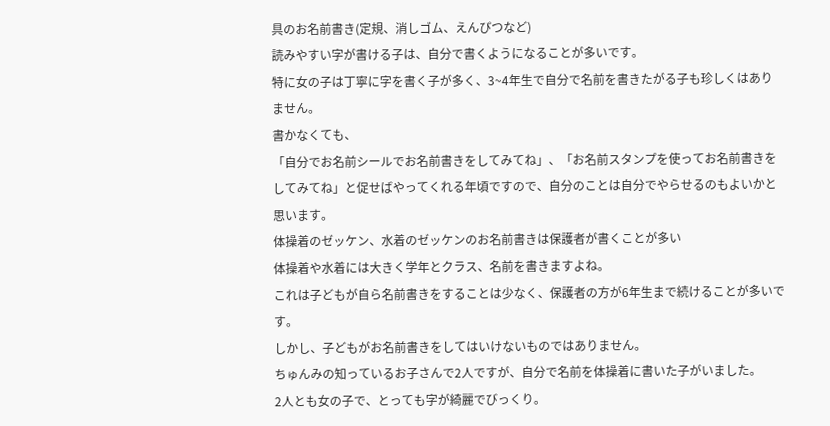具のお名前書き(定規、消しゴム、えんぴつなど)
読みやすい字が書ける子は、自分で書くようになることが多いです。
特に女の子は丁寧に字を書く子が多く、3~4年生で自分で名前を書きたがる子も珍しくはありません。
書かなくても、
「自分でお名前シールでお名前書きをしてみてね」、「お名前スタンプを使ってお名前書きをしてみてね」と促せばやってくれる年頃ですので、自分のことは自分でやらせるのもよいかと思います。
体操着のゼッケン、水着のゼッケンのお名前書きは保護者が書くことが多い
体操着や水着には大きく学年とクラス、名前を書きますよね。
これは子どもが自ら名前書きをすることは少なく、保護者の方が6年生まで続けることが多いです。
しかし、子どもがお名前書きをしてはいけないものではありません。
ちゅんみの知っているお子さんで2人ですが、自分で名前を体操着に書いた子がいました。
2人とも女の子で、とっても字が綺麗でびっくり。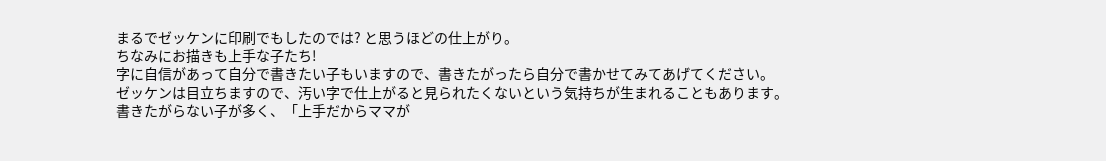まるでゼッケンに印刷でもしたのでは? と思うほどの仕上がり。
ちなみにお描きも上手な子たち!
字に自信があって自分で書きたい子もいますので、書きたがったら自分で書かせてみてあげてください。
ゼッケンは目立ちますので、汚い字で仕上がると見られたくないという気持ちが生まれることもあります。
書きたがらない子が多く、「上手だからママが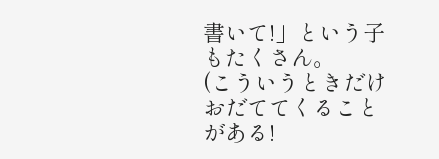書いて!」という子もたくさん。
(こういうときだけおだててくることがある!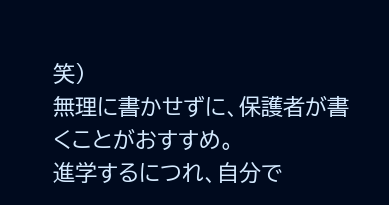笑)
無理に書かせずに、保護者が書くことがおすすめ。
進学するにつれ、自分で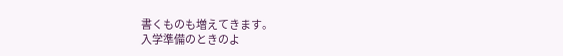書くものも増えてきます。
入学準備のときのよ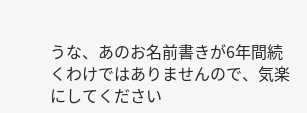うな、あのお名前書きが6年間続くわけではありませんので、気楽にしてください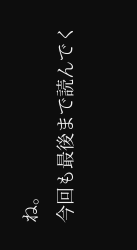ね。
今回も最後まで読んでく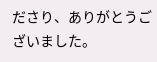ださり、ありがとうございました。